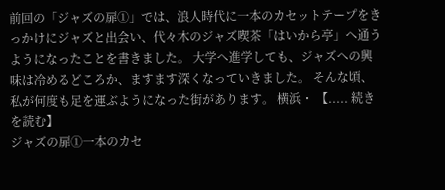前回の「ジャズの扉①」では、浪人時代に一本のカセットテープをきっかけにジャズと出会い、代々木のジャズ喫茶「はいから亭」へ通うようになったことを書きました。 大学へ進学しても、ジャズへの興味は冷めるどころか、ますます深くなっていきました。 そんな頃、私が何度も足を運ぶようになった街があります。 横浜・ 【..... 続きを読む】
ジャズの扉①一本のカセ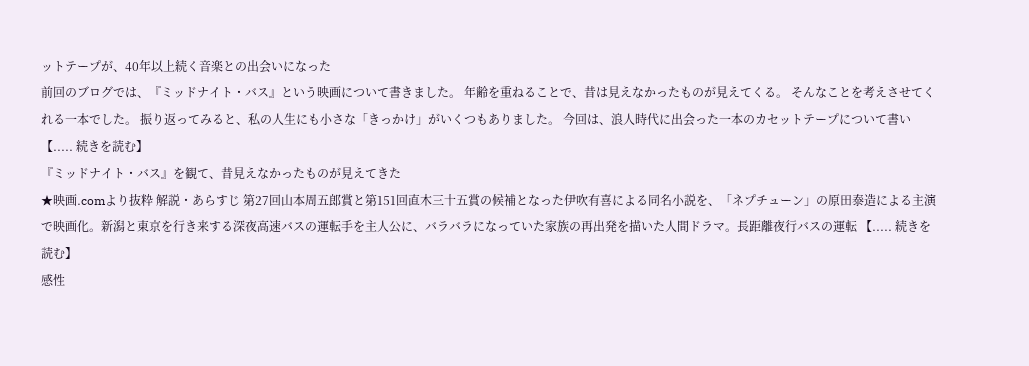ットテープが、40年以上続く音楽との出会いになった
前回のブログでは、『ミッドナイト・バス』という映画について書きました。 年齢を重ねることで、昔は見えなかったものが見えてくる。 そんなことを考えさせてくれる一本でした。 振り返ってみると、私の人生にも小さな「きっかけ」がいくつもありました。 今回は、浪人時代に出会った一本のカセットテープについて書い 【..... 続きを読む】
『ミッドナイト・バス』を観て、昔見えなかったものが見えてきた
★映画.comより抜粋 解説・あらすじ 第27回山本周五郎賞と第151回直木三十五賞の候補となった伊吹有喜による同名小説を、「ネプチューン」の原田泰造による主演で映画化。新潟と東京を行き来する深夜高速バスの運転手を主人公に、バラバラになっていた家族の再出発を描いた人間ドラマ。長距離夜行バスの運転 【..... 続きを読む】
感性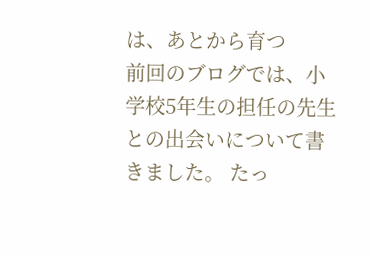は、あとから育つ
前回のブログでは、小学校5年生の担任の先生との出会いについて書きました。 たっ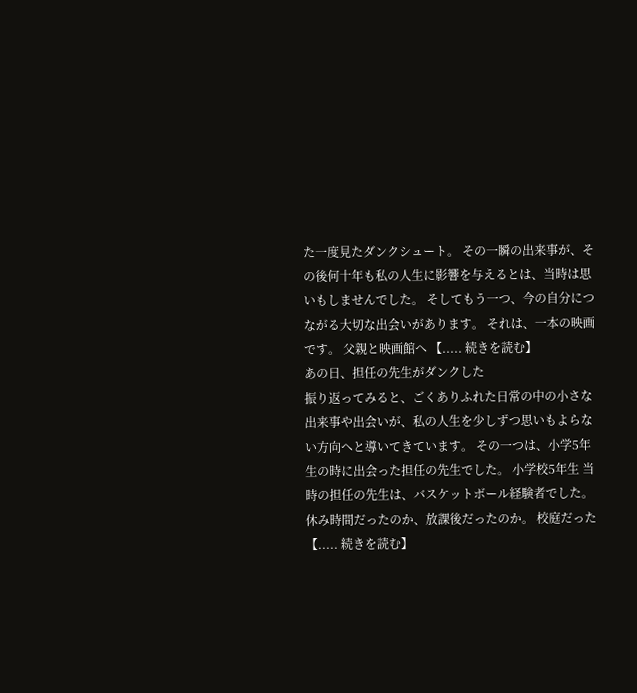た一度見たダンクシュート。 その一瞬の出来事が、その後何十年も私の人生に影響を与えるとは、当時は思いもしませんでした。 そしてもう一つ、今の自分につながる大切な出会いがあります。 それは、一本の映画です。 父親と映画館へ 【..... 続きを読む】
あの日、担任の先生がダンクした
振り返ってみると、ごくありふれた日常の中の小さな出来事や出会いが、私の人生を少しずつ思いもよらない方向へと導いてきています。 その一つは、小学5年生の時に出会った担任の先生でした。 小学校5年生 当時の担任の先生は、バスケットボール経験者でした。 休み時間だったのか、放課後だったのか。 校庭だった 【..... 続きを読む】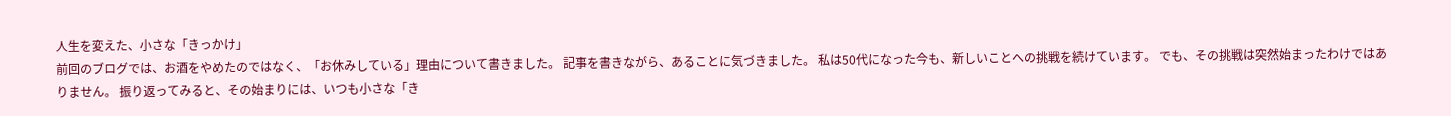人生を変えた、小さな「きっかけ」
前回のブログでは、お酒をやめたのではなく、「お休みしている」理由について書きました。 記事を書きながら、あることに気づきました。 私は50代になった今も、新しいことへの挑戦を続けています。 でも、その挑戦は突然始まったわけではありません。 振り返ってみると、その始まりには、いつも小さな「き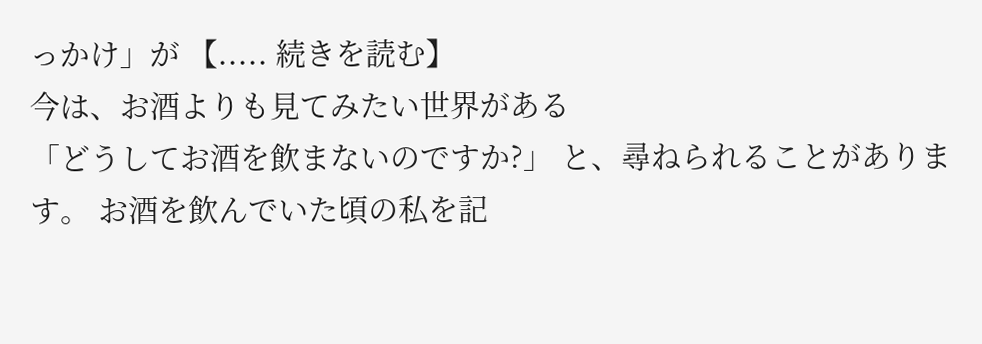っかけ」が 【..... 続きを読む】
今は、お酒よりも見てみたい世界がある
「どうしてお酒を飲まないのですか?」 と、尋ねられることがあります。 お酒を飲んでいた頃の私を記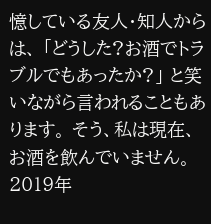憶している友人・知人からは、 「どうした?お酒でトラブルでもあったか?」 と笑いながら言われることもあります。 そう、私は現在、お酒を飲んでいません。 2019年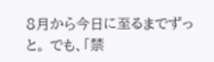8月から今日に至るまでずっと。 でも、「禁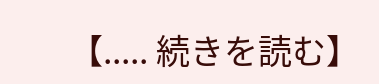【..... 続きを読む】